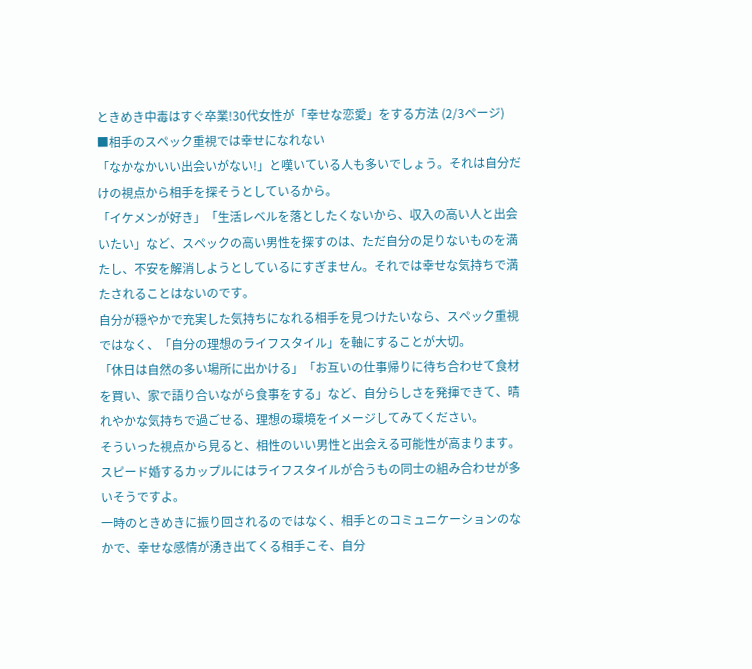ときめき中毒はすぐ卒業!30代女性が「幸せな恋愛」をする方法 (2/3ページ)
■相手のスペック重視では幸せになれない
「なかなかいい出会いがない!」と嘆いている人も多いでしょう。それは自分だけの視点から相手を探そうとしているから。
「イケメンが好き」「生活レベルを落としたくないから、収入の高い人と出会いたい」など、スペックの高い男性を探すのは、ただ自分の足りないものを満たし、不安を解消しようとしているにすぎません。それでは幸せな気持ちで満たされることはないのです。
自分が穏やかで充実した気持ちになれる相手を見つけたいなら、スペック重視ではなく、「自分の理想のライフスタイル」を軸にすることが大切。
「休日は自然の多い場所に出かける」「お互いの仕事帰りに待ち合わせて食材を買い、家で語り合いながら食事をする」など、自分らしさを発揮できて、晴れやかな気持ちで過ごせる、理想の環境をイメージしてみてください。
そういった視点から見ると、相性のいい男性と出会える可能性が高まります。スピード婚するカップルにはライフスタイルが合うもの同士の組み合わせが多いそうですよ。
一時のときめきに振り回されるのではなく、相手とのコミュニケーションのなかで、幸せな感情が湧き出てくる相手こそ、自分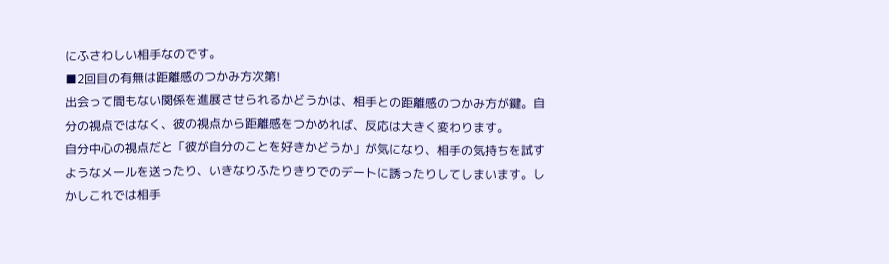にふさわしい相手なのです。
■2回目の有無は距離感のつかみ方次第!
出会って間もない関係を進展させられるかどうかは、相手との距離感のつかみ方が鍵。自分の視点ではなく、彼の視点から距離感をつかめれば、反応は大きく変わります。
自分中心の視点だと「彼が自分のことを好きかどうか」が気になり、相手の気持ちを試すようなメールを送ったり、いきなりふたりきりでのデートに誘ったりしてしまいます。しかしこれでは相手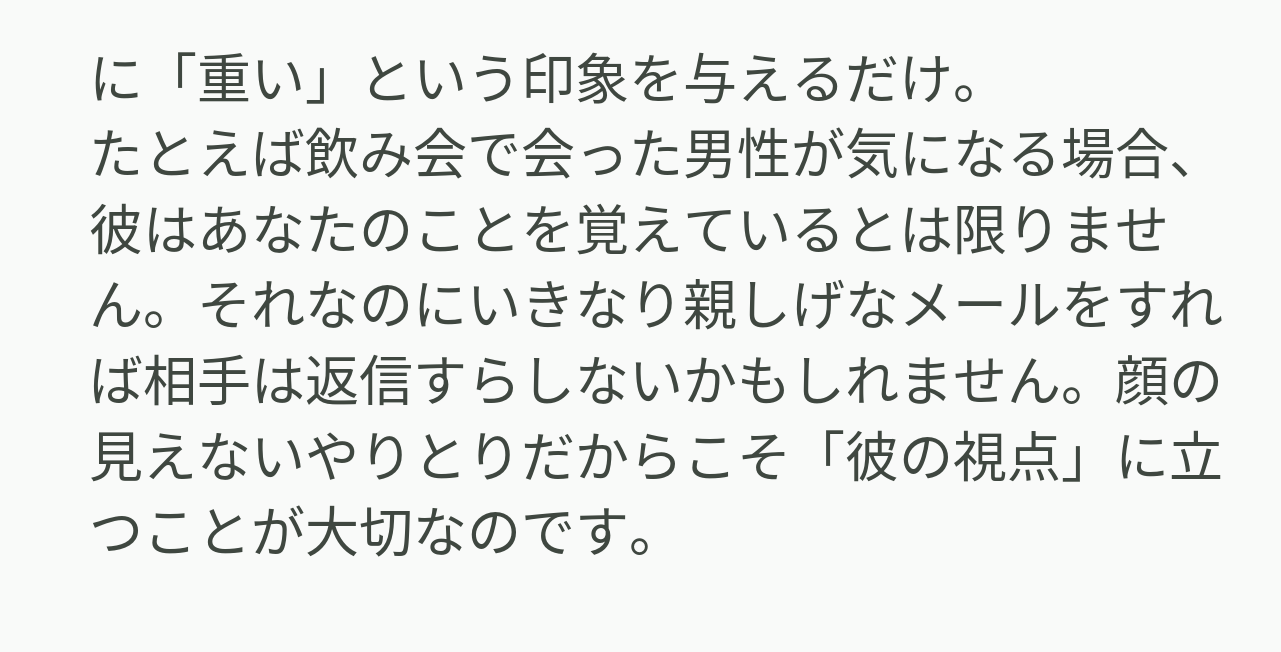に「重い」という印象を与えるだけ。
たとえば飲み会で会った男性が気になる場合、彼はあなたのことを覚えているとは限りません。それなのにいきなり親しげなメールをすれば相手は返信すらしないかもしれません。顔の見えないやりとりだからこそ「彼の視点」に立つことが大切なのです。